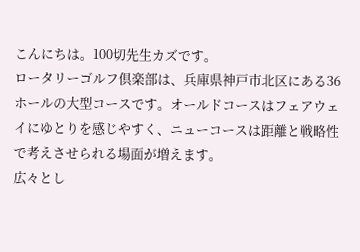こんにちは。100切先生カズです。
ロータリーゴルフ倶楽部は、兵庫県神戸市北区にある36ホールの大型コースです。オールドコースはフェアウェイにゆとりを感じやすく、ニューコースは距離と戦略性で考えさせられる場面が増えます。
広々とし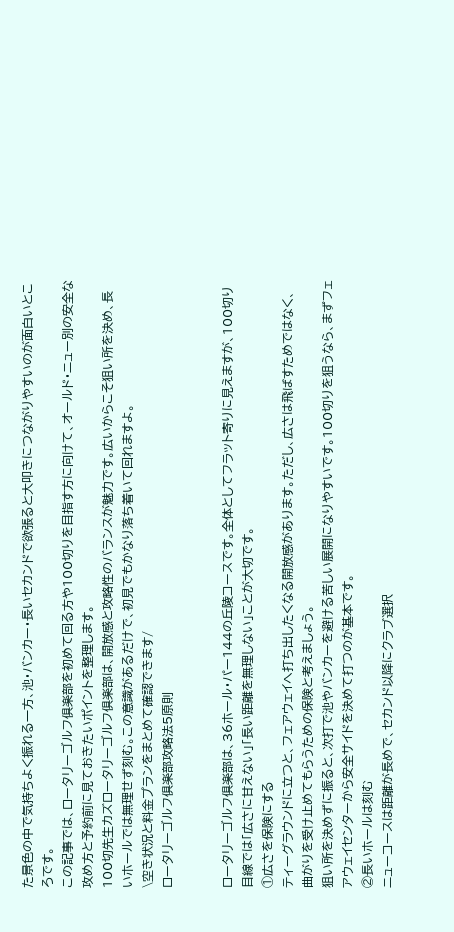た景色の中で気持ちよく振れる一方、池・バンカー・長いセカンドで欲張ると大叩きにつながりやすいのが面白いところです。
この記事では、ロータリーゴルフ倶楽部を初めて回る方や100切りを目指す方に向けて、オールド・ニュー別の安全な攻め方と予約前に見ておきたいポイントを整理します。
100切先生カズロータリーゴルフ倶楽部は、開放感と攻略性のバランスが魅力です。広いからこそ狙い所を決め、長いホールでは無理せず刻む。この意識があるだけで、初見でもかなり落ち着いて回れますよ。
\空き状況と料金プランをまとめて確認できます/
ロータリーゴルフ倶楽部攻略法5原則


ロータリーゴルフ倶楽部は、36ホール・パー144の丘陵コースです。全体としてフラット寄りに見えますが、100切り目線では「広さに甘えない」「長い距離を無理しない」ことが大切です。
①広さを保険にする
ティーグラウンドに立つと、フェアウェイへ打ち出したくなる開放感があります。ただし、広さは飛ばすためではなく、曲がりを受け止めてもらうための保険と考えましょう。
狙い所を決めずに振ると、次打で池やバンカーを避ける苦しい展開になりやすいです。100切りを狙うなら、まずフェアウェイセンターから安全サイドを決めて打つのが基本です。
②長いホールは刻む
ニューコースは距離が長めで、セカンド以降にクラブ選択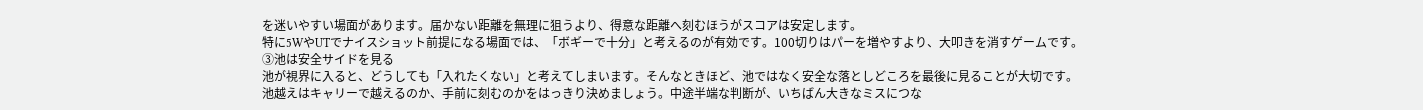を迷いやすい場面があります。届かない距離を無理に狙うより、得意な距離へ刻むほうがスコアは安定します。
特に5WやUTでナイスショット前提になる場面では、「ボギーで十分」と考えるのが有効です。100切りはパーを増やすより、大叩きを消すゲームです。
③池は安全サイドを見る
池が視界に入ると、どうしても「入れたくない」と考えてしまいます。そんなときほど、池ではなく安全な落としどころを最後に見ることが大切です。
池越えはキャリーで越えるのか、手前に刻むのかをはっきり決めましょう。中途半端な判断が、いちばん大きなミスにつな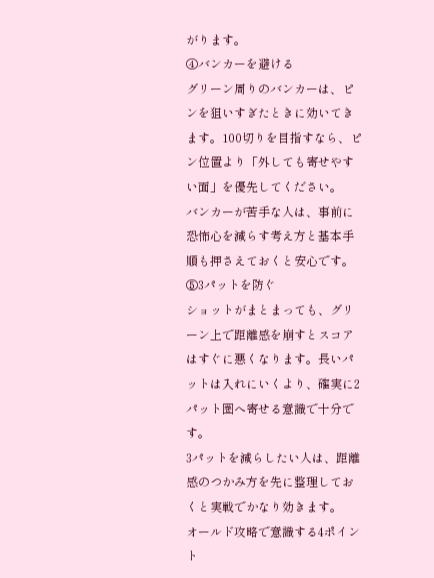がります。
④バンカーを避ける
グリーン周りのバンカーは、ピンを狙いすぎたときに効いてきます。100切りを目指すなら、ピン位置より「外しても寄せやすい面」を優先してください。
バンカーが苦手な人は、事前に恐怖心を減らす考え方と基本手順も押さえておくと安心です。
⑤3パットを防ぐ
ショットがまとまっても、グリーン上で距離感を崩すとスコアはすぐに悪くなります。長いパットは入れにいくより、確実に2パット圏へ寄せる意識で十分です。
3パットを減らしたい人は、距離感のつかみ方を先に整理しておくと実戦でかなり効きます。
オールド攻略で意識する4ポイント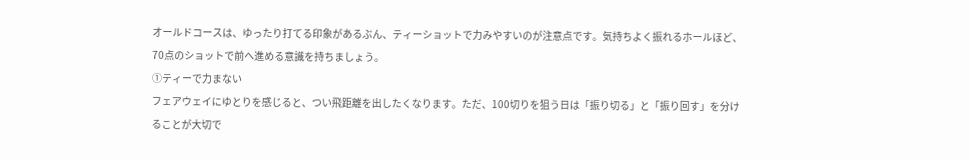オールドコースは、ゆったり打てる印象があるぶん、ティーショットで力みやすいのが注意点です。気持ちよく振れるホールほど、70点のショットで前へ進める意識を持ちましょう。
①ティーで力まない
フェアウェイにゆとりを感じると、つい飛距離を出したくなります。ただ、100切りを狙う日は「振り切る」と「振り回す」を分けることが大切で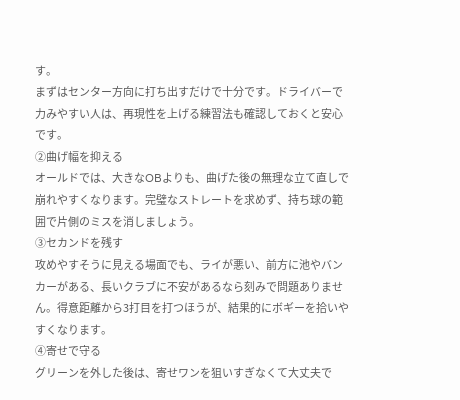す。
まずはセンター方向に打ち出すだけで十分です。ドライバーで力みやすい人は、再現性を上げる練習法も確認しておくと安心です。
②曲げ幅を抑える
オールドでは、大きなOBよりも、曲げた後の無理な立て直しで崩れやすくなります。完璧なストレートを求めず、持ち球の範囲で片側のミスを消しましょう。
③セカンドを残す
攻めやすそうに見える場面でも、ライが悪い、前方に池やバンカーがある、長いクラブに不安があるなら刻みで問題ありません。得意距離から3打目を打つほうが、結果的にボギーを拾いやすくなります。
④寄せで守る
グリーンを外した後は、寄せワンを狙いすぎなくて大丈夫で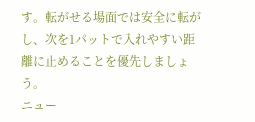す。転がせる場面では安全に転がし、次を1パットで入れやすい距離に止めることを優先しましょう。
ニュー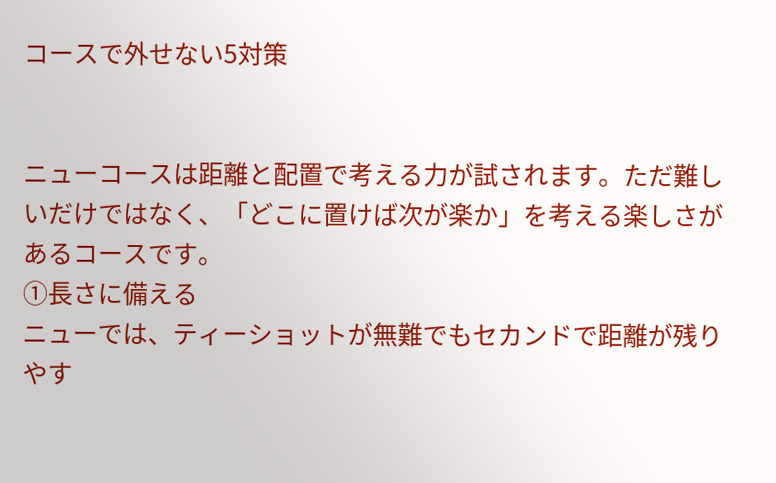コースで外せない5対策


ニューコースは距離と配置で考える力が試されます。ただ難しいだけではなく、「どこに置けば次が楽か」を考える楽しさがあるコースです。
①長さに備える
ニューでは、ティーショットが無難でもセカンドで距離が残りやす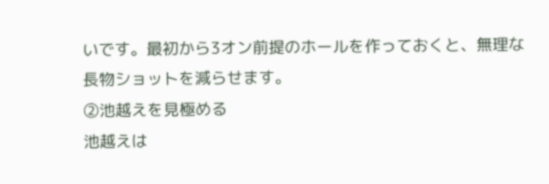いです。最初から3オン前提のホールを作っておくと、無理な長物ショットを減らせます。
②池越えを見極める
池越えは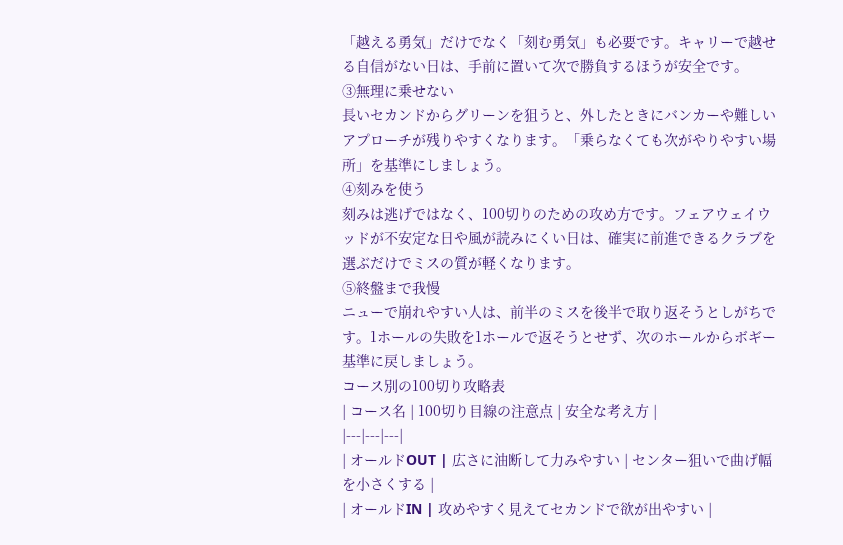「越える勇気」だけでなく「刻む勇気」も必要です。キャリーで越せる自信がない日は、手前に置いて次で勝負するほうが安全です。
③無理に乗せない
長いセカンドからグリーンを狙うと、外したときにバンカーや難しいアプローチが残りやすくなります。「乗らなくても次がやりやすい場所」を基準にしましょう。
④刻みを使う
刻みは逃げではなく、100切りのための攻め方です。フェアウェイウッドが不安定な日や風が読みにくい日は、確実に前進できるクラブを選ぶだけでミスの質が軽くなります。
⑤終盤まで我慢
ニューで崩れやすい人は、前半のミスを後半で取り返そうとしがちです。1ホールの失敗を1ホールで返そうとせず、次のホールからボギー基準に戻しましょう。
コース別の100切り攻略表
| コース名 | 100切り目線の注意点 | 安全な考え方 |
|---|---|---|
| オールドOUT | 広さに油断して力みやすい | センター狙いで曲げ幅を小さくする |
| オールドIN | 攻めやすく見えてセカンドで欲が出やすい |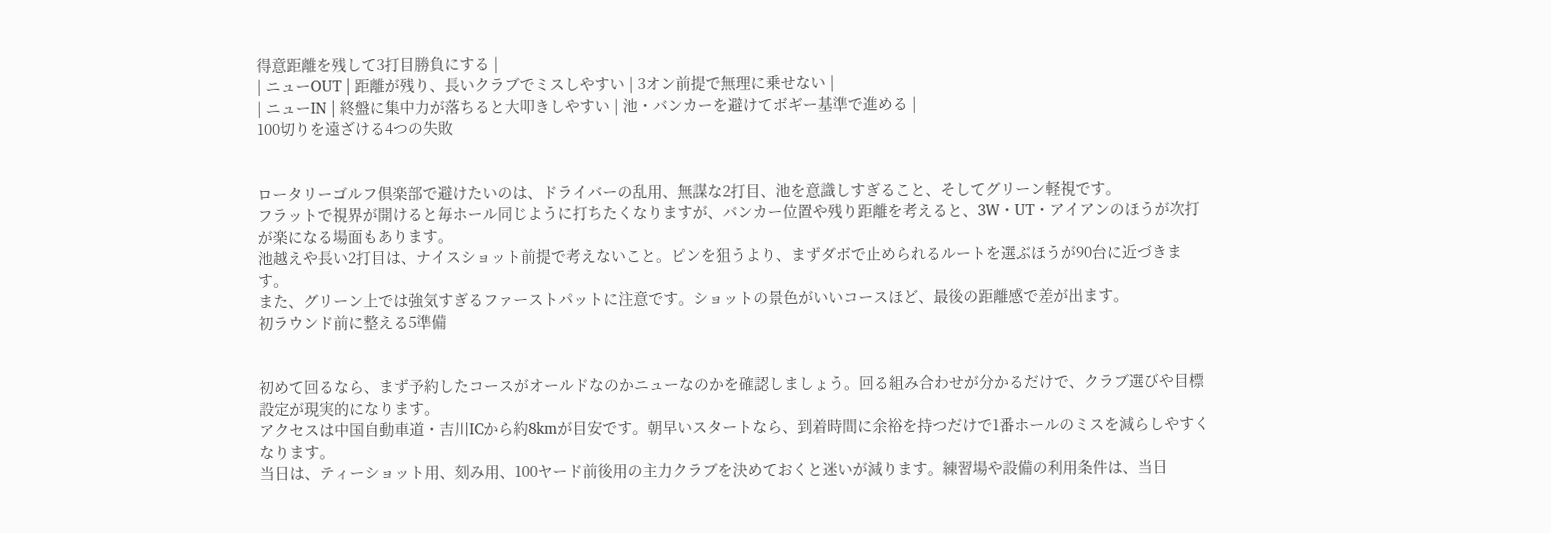得意距離を残して3打目勝負にする |
| ニューOUT | 距離が残り、長いクラブでミスしやすい | 3オン前提で無理に乗せない |
| ニューIN | 終盤に集中力が落ちると大叩きしやすい | 池・バンカーを避けてボギー基準で進める |
100切りを遠ざける4つの失敗


ロータリーゴルフ倶楽部で避けたいのは、ドライバーの乱用、無謀な2打目、池を意識しすぎること、そしてグリーン軽視です。
フラットで視界が開けると毎ホール同じように打ちたくなりますが、バンカー位置や残り距離を考えると、3W・UT・アイアンのほうが次打が楽になる場面もあります。
池越えや長い2打目は、ナイスショット前提で考えないこと。ピンを狙うより、まずダボで止められるルートを選ぶほうが90台に近づきます。
また、グリーン上では強気すぎるファーストパットに注意です。ショットの景色がいいコースほど、最後の距離感で差が出ます。
初ラウンド前に整える5準備


初めて回るなら、まず予約したコースがオールドなのかニューなのかを確認しましょう。回る組み合わせが分かるだけで、クラブ選びや目標設定が現実的になります。
アクセスは中国自動車道・吉川ICから約8kmが目安です。朝早いスタートなら、到着時間に余裕を持つだけで1番ホールのミスを減らしやすくなります。
当日は、ティーショット用、刻み用、100ヤード前後用の主力クラブを決めておくと迷いが減ります。練習場や設備の利用条件は、当日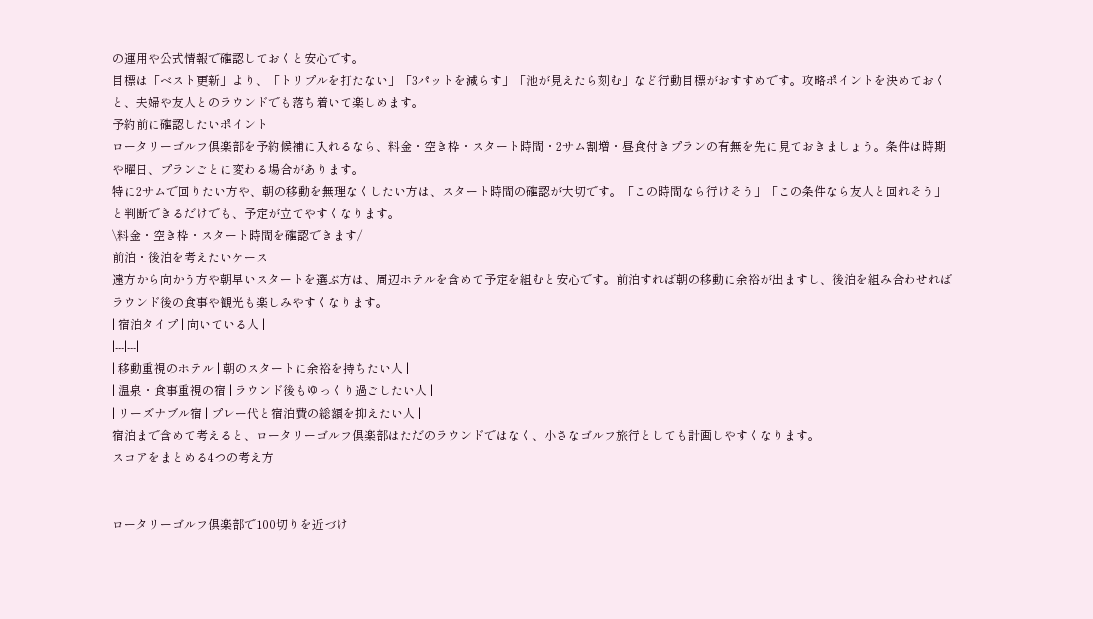の運用や公式情報で確認しておくと安心です。
目標は「ベスト更新」より、「トリプルを打たない」「3パットを減らす」「池が見えたら刻む」など行動目標がおすすめです。攻略ポイントを決めておくと、夫婦や友人とのラウンドでも落ち着いて楽しめます。
予約前に確認したいポイント
ロータリーゴルフ倶楽部を予約候補に入れるなら、料金・空き枠・スタート時間・2サム割増・昼食付きプランの有無を先に見ておきましょう。条件は時期や曜日、プランごとに変わる場合があります。
特に2サムで回りたい方や、朝の移動を無理なくしたい方は、スタート時間の確認が大切です。「この時間なら行けそう」「この条件なら友人と回れそう」と判断できるだけでも、予定が立てやすくなります。
\料金・空き枠・スタート時間を確認できます/
前泊・後泊を考えたいケース
遠方から向かう方や朝早いスタートを選ぶ方は、周辺ホテルを含めて予定を組むと安心です。前泊すれば朝の移動に余裕が出ますし、後泊を組み合わせればラウンド後の食事や観光も楽しみやすくなります。
| 宿泊タイプ | 向いている人 |
|---|---|
| 移動重視のホテル | 朝のスタートに余裕を持ちたい人 |
| 温泉・食事重視の宿 | ラウンド後もゆっくり過ごしたい人 |
| リーズナブル宿 | プレー代と宿泊費の総額を抑えたい人 |
宿泊まで含めて考えると、ロータリーゴルフ倶楽部はただのラウンドではなく、小さなゴルフ旅行としても計画しやすくなります。
スコアをまとめる4つの考え方


ロータリーゴルフ倶楽部で100切りを近づけ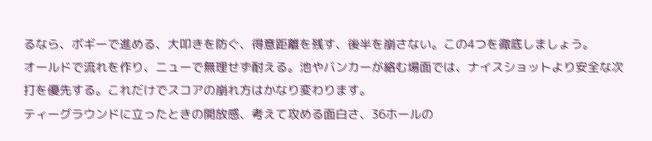るなら、ボギーで進める、大叩きを防ぐ、得意距離を残す、後半を崩さない。この4つを徹底しましょう。
オールドで流れを作り、ニューで無理せず耐える。池やバンカーが絡む場面では、ナイスショットより安全な次打を優先する。これだけでスコアの崩れ方はかなり変わります。
ティーグラウンドに立ったときの開放感、考えて攻める面白さ、36ホールの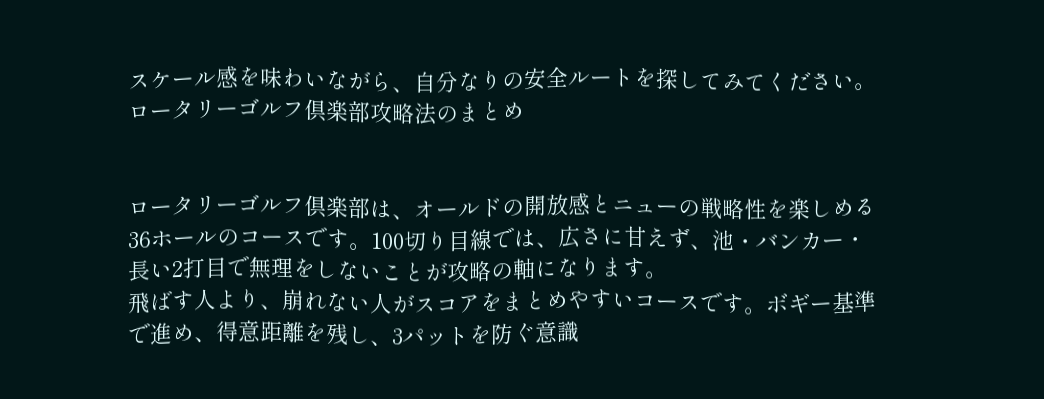スケール感を味わいながら、自分なりの安全ルートを探してみてください。
ロータリーゴルフ倶楽部攻略法のまとめ


ロータリーゴルフ倶楽部は、オールドの開放感とニューの戦略性を楽しめる36ホールのコースです。100切り目線では、広さに甘えず、池・バンカー・長い2打目で無理をしないことが攻略の軸になります。
飛ばす人より、崩れない人がスコアをまとめやすいコースです。ボギー基準で進め、得意距離を残し、3パットを防ぐ意識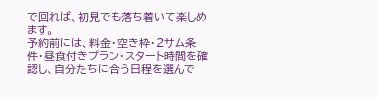で回れば、初見でも落ち着いて楽しめます。
予約前には、料金・空き枠・2サム条件・昼食付きプラン・スタート時間を確認し、自分たちに合う日程を選んで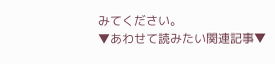みてください。
▼あわせて読みたい関連記事▼